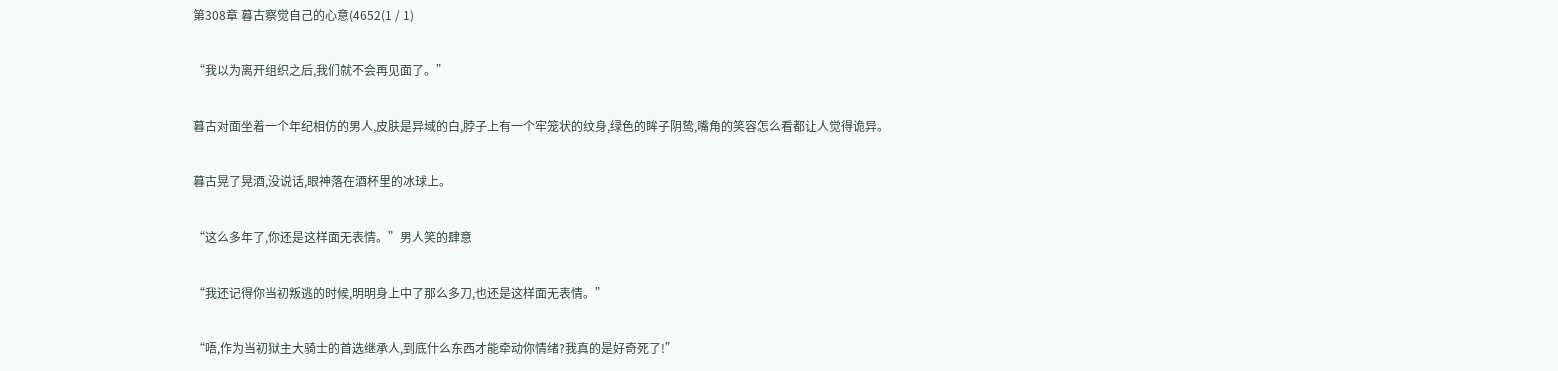第308章 暮古察觉自己的心意(4652(1 / 1)

“我以为离开组织之后,我们就不会再见面了。”

暮古对面坐着一个年纪相仿的男人,皮肤是异域的白,脖子上有一个牢笼状的纹身,绿色的眸子阴鸷,嘴角的笑容怎么看都让人觉得诡异。

暮古晃了晃酒,没说话,眼神落在酒杯里的冰球上。

“这么多年了,你还是这样面无表情。”男人笑的肆意

“我还记得你当初叛逃的时候,明明身上中了那么多刀,也还是这样面无表情。”

“唔,作为当初狱主大骑士的首选继承人,到底什么东西才能牵动你情绪?我真的是好奇死了!”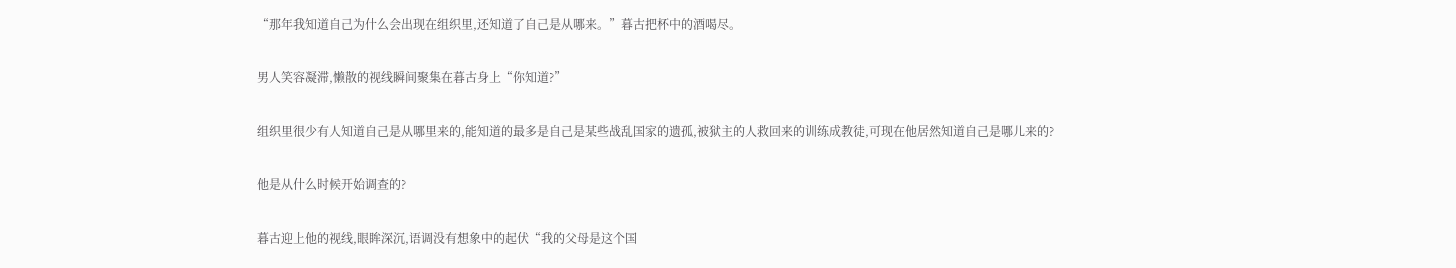“那年我知道自己为什么会出现在组织里,还知道了自己是从哪来。”暮古把杯中的酒喝尽。

男人笑容凝滞,懒散的视线瞬间聚集在暮古身上“你知道?”

组织里很少有人知道自己是从哪里来的,能知道的最多是自己是某些战乱国家的遗孤,被狱主的人救回来的训练成教徒,可现在他居然知道自己是哪儿来的?

他是从什么时候开始调查的?

暮古迎上他的视线,眼眸深沉,语调没有想象中的起伏“我的父母是这个国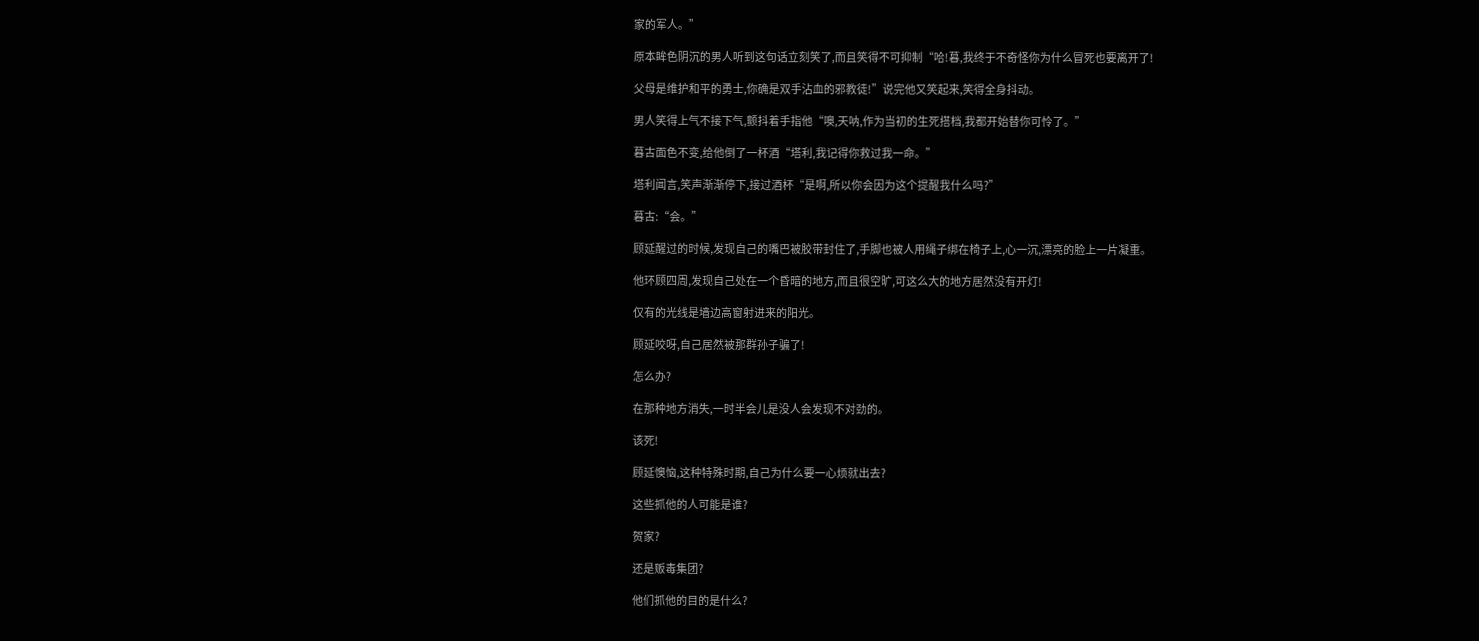家的军人。”

原本眸色阴沉的男人听到这句话立刻笑了,而且笑得不可抑制“哈!暮,我终于不奇怪你为什么冒死也要离开了!

父母是维护和平的勇士,你确是双手沾血的邪教徒!”说完他又笑起来,笑得全身抖动。

男人笑得上气不接下气,颤抖着手指他“噢,天呐,作为当初的生死搭档,我都开始替你可怜了。”

暮古面色不变,给他倒了一杯酒“塔利,我记得你救过我一命。”

塔利闻言,笑声渐渐停下,接过酒杯“是啊,所以你会因为这个提醒我什么吗?”

暮古:“会。”

顾延醒过的时候,发现自己的嘴巴被胶带封住了,手脚也被人用绳子绑在椅子上,心一沉,漂亮的脸上一片凝重。

他环顾四周,发现自己处在一个昏暗的地方,而且很空旷,可这么大的地方居然没有开灯!

仅有的光线是墙边高窗射进来的阳光。

顾延咬呀,自己居然被那群孙子骗了!

怎么办?

在那种地方消失,一时半会儿是没人会发现不对劲的。

该死!

顾延懊恼,这种特殊时期,自己为什么要一心烦就出去?

这些抓他的人可能是谁?

贺家?

还是贩毒集团?

他们抓他的目的是什么?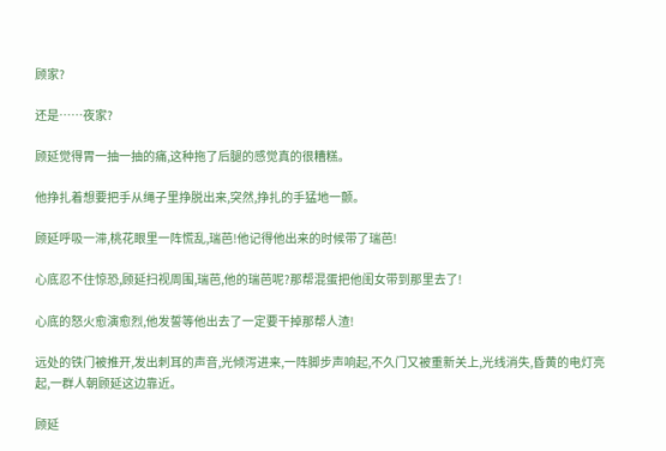顾家?

还是……夜家?

顾延觉得胃一抽一抽的痛,这种拖了后腿的感觉真的很糟糕。

他挣扎着想要把手从绳子里挣脱出来,突然,挣扎的手猛地一颤。

顾延呼吸一滞,桃花眼里一阵慌乱,瑞芭!他记得他出来的时候带了瑞芭!

心底忍不住惊恐,顾延扫视周围,瑞芭,他的瑞芭呢?那帮混蛋把他闺女带到那里去了!

心底的怒火愈演愈烈,他发誓等他出去了一定要干掉那帮人渣!

远处的铁门被推开,发出刺耳的声音,光倾泻进来,一阵脚步声响起,不久门又被重新关上,光线消失,昏黄的电灯亮起,一群人朝顾延这边靠近。

顾延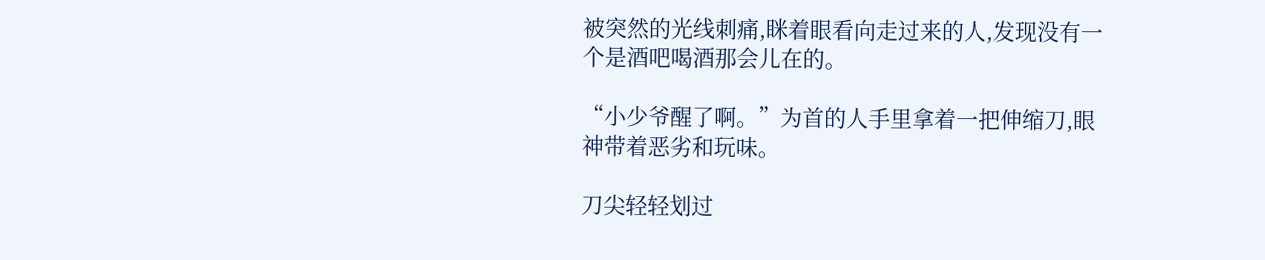被突然的光线刺痛,眯着眼看向走过来的人,发现没有一个是酒吧喝酒那会儿在的。

“小少爷醒了啊。”为首的人手里拿着一把伸缩刀,眼神带着恶劣和玩味。

刀尖轻轻划过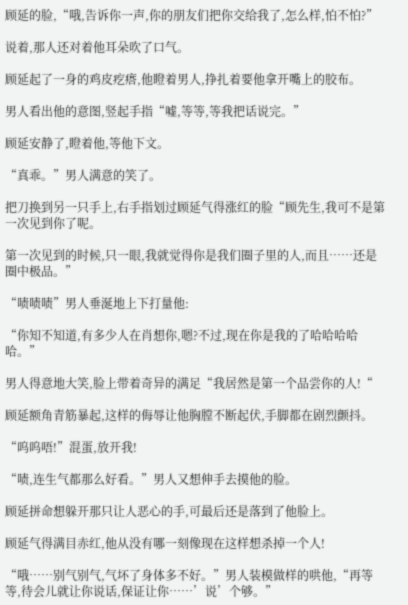顾延的脸,“哦,告诉你一声,你的朋友们把你交给我了,怎么样,怕不怕?”

说着,那人还对着他耳朵吹了口气。

顾延起了一身的鸡皮疙瘩,他瞪着男人,挣扎着要他拿开嘴上的胶布。

男人看出他的意图,竖起手指“嘘,等等,等我把话说完。”

顾延安静了,瞪着他,等他下文。

“真乖。”男人满意的笑了。

把刀换到另一只手上,右手指划过顾延气得涨红的脸“顾先生,我可不是第一次见到你了呢。

第一次见到的时候,只一眼,我就觉得你是我们圈子里的人,而且……还是圈中极品。”

“啧啧啧”男人垂涎地上下打量他:

“你知不知道,有多少人在肖想你,嗯?不过,现在你是我的了哈哈哈哈哈。”

男人得意地大笑,脸上带着奇异的满足“我居然是第一个品尝你的人!“

顾延额角青筋暴起,这样的侮辱让他胸膛不断起伏,手脚都在剧烈颤抖。

“呜呜唔!”混蛋,放开我!

“啧,连生气都那么好看。”男人又想伸手去摸他的脸。

顾延拼命想躲开那只让人恶心的手,可最后还是落到了他脸上。

顾延气得满目赤红,他从没有哪一刻像现在这样想杀掉一个人!

“哦……别气别气,气坏了身体多不好。”男人装模做样的哄他,“再等等,待会儿就让你说话,保证让你……’说’个够。”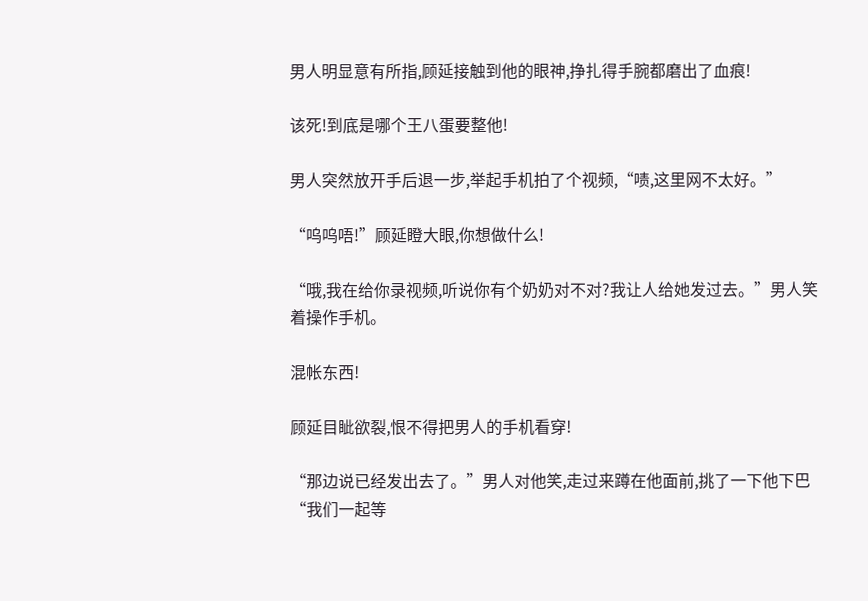男人明显意有所指,顾延接触到他的眼神,挣扎得手腕都磨出了血痕!

该死!到底是哪个王八蛋要整他!

男人突然放开手后退一步,举起手机拍了个视频,“啧,这里网不太好。”

“呜呜唔!”顾延瞪大眼,你想做什么!

“哦,我在给你录视频,听说你有个奶奶对不对?我让人给她发过去。”男人笑着操作手机。

混帐东西!

顾延目眦欲裂,恨不得把男人的手机看穿!

“那边说已经发出去了。”男人对他笑,走过来蹲在他面前,挑了一下他下巴“我们一起等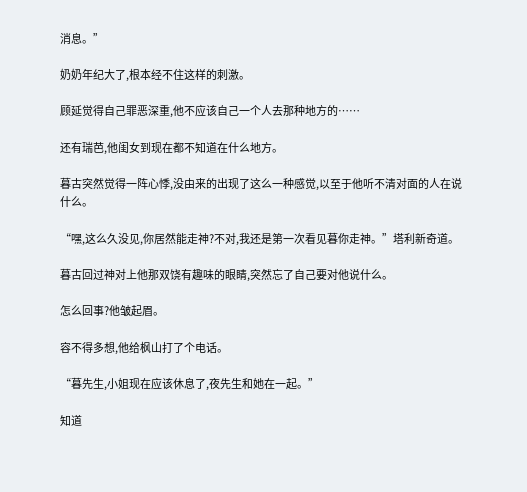消息。”

奶奶年纪大了,根本经不住这样的刺激。

顾延觉得自己罪恶深重,他不应该自己一个人去那种地方的……

还有瑞芭,他闺女到现在都不知道在什么地方。

暮古突然觉得一阵心悸,没由来的出现了这么一种感觉,以至于他听不清对面的人在说什么。

“嘿,这么久没见,你居然能走神?不对,我还是第一次看见暮你走神。”塔利新奇道。

暮古回过神对上他那双饶有趣味的眼睛,突然忘了自己要对他说什么。

怎么回事?他皱起眉。

容不得多想,他给枫山打了个电话。

“暮先生,小姐现在应该休息了,夜先生和她在一起。”

知道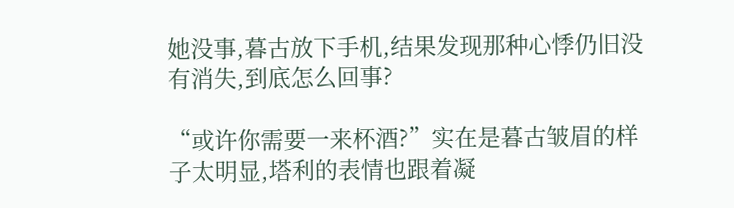她没事,暮古放下手机,结果发现那种心悸仍旧没有消失,到底怎么回事?

“或许你需要一来杯酒?”实在是暮古皱眉的样子太明显,塔利的表情也跟着凝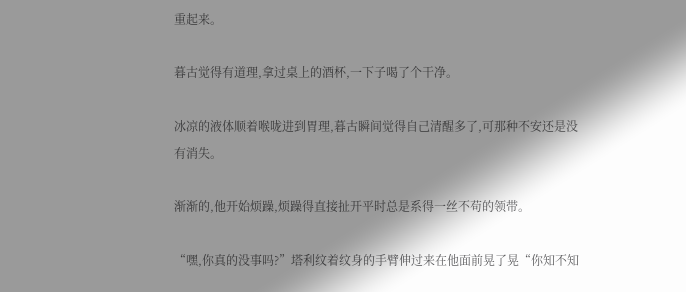重起来。

暮古觉得有道理,拿过桌上的酒杯,一下子喝了个干净。

冰凉的液体顺着喉咙进到胃理,暮古瞬间觉得自己清醒多了,可那种不安还是没有消失。

渐渐的,他开始烦躁,烦躁得直接扯开平时总是系得一丝不苟的领带。

“嘿,你真的没事吗?”塔利纹着纹身的手臂伸过来在他面前晃了晃“你知不知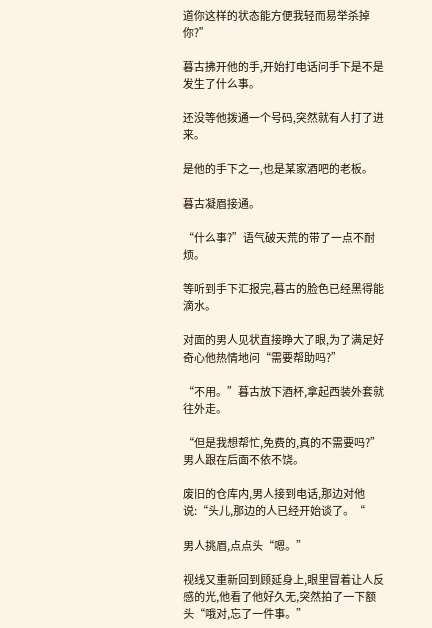道你这样的状态能方便我轻而易举杀掉你?”

暮古拂开他的手,开始打电话问手下是不是发生了什么事。

还没等他拨通一个号码,突然就有人打了进来。

是他的手下之一,也是某家酒吧的老板。

暮古凝眉接通。

“什么事?”语气破天荒的带了一点不耐烦。

等听到手下汇报完,暮古的脸色已经黑得能滴水。

对面的男人见状直接睁大了眼,为了满足好奇心他热情地问“需要帮助吗?”

“不用。”暮古放下酒杯,拿起西装外套就往外走。

“但是我想帮忙,免费的,真的不需要吗?”男人跟在后面不依不饶。

废旧的仓库内,男人接到电话,那边对他说:“头儿,那边的人已经开始谈了。“

男人挑眉,点点头“嗯。”

视线又重新回到顾延身上,眼里冒着让人反感的光,他看了他好久无,突然拍了一下额头“哦对,忘了一件事。”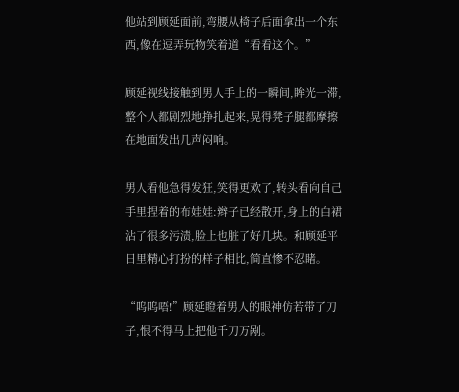他站到顾延面前,弯腰从椅子后面拿出一个东西,像在逗弄玩物笑着道“看看这个。”

顾延视线接触到男人手上的一瞬间,眸光一滞,整个人都剧烈地挣扎起来,晃得凳子腿都摩擦在地面发出几声闷响。

男人看他急得发狂,笑得更欢了,转头看向自己手里捏着的布娃娃:辫子已经散开,身上的白裙沾了很多污渍,脸上也脏了好几块。和顾延平日里精心打扮的样子相比,简直惨不忍睹。

“呜呜唔!”顾延瞪着男人的眼神仿若带了刀子,恨不得马上把他千刀万剐。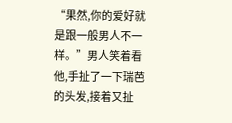“果然,你的爱好就是跟一般男人不一样。”男人笑着看他,手扯了一下瑞芭的头发,接着又扯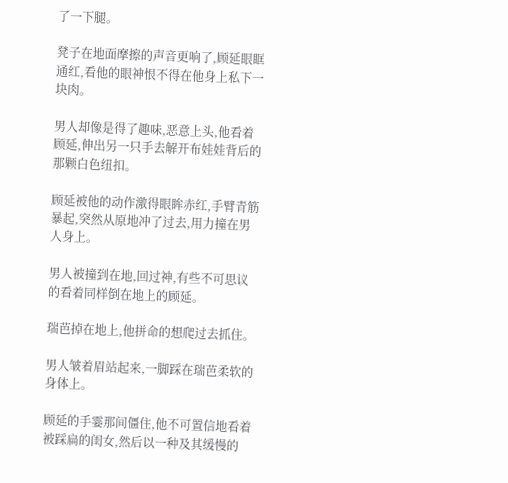了一下腿。

凳子在地面摩擦的声音更响了,顾延眼眶通红,看他的眼神恨不得在他身上私下一块肉。

男人却像是得了趣味,恶意上头,他看着顾延,伸出另一只手去解开布娃娃背后的那颗白色纽扣。

顾延被他的动作激得眼眸赤红,手臂青筋暴起,突然从原地冲了过去,用力撞在男人身上。

男人被撞到在地,回过神,有些不可思议的看着同样倒在地上的顾延。

瑞芭掉在地上,他拼命的想爬过去抓住。

男人皱着眉站起来,一脚踩在瑞芭柔软的身体上。

顾延的手霎那间僵住,他不可置信地看着被踩扁的闺女,然后以一种及其缓慢的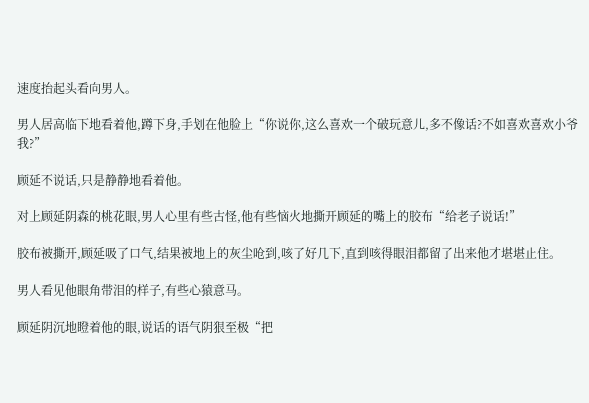速度抬起头看向男人。

男人居高临下地看着他,蹲下身,手划在他脸上“你说你,这么喜欢一个破玩意儿,多不像话?不如喜欢喜欢小爷我?”

顾延不说话,只是静静地看着他。

对上顾延阴森的桃花眼,男人心里有些古怪,他有些恼火地撕开顾延的嘴上的胶布“给老子说话!”

胶布被撕开,顾延吸了口气,结果被地上的灰尘呛到,咳了好几下,直到咳得眼泪都留了出来他才堪堪止住。

男人看见他眼角带泪的样子,有些心猿意马。

顾延阴沉地瞪着他的眼,说话的语气阴狠至极“把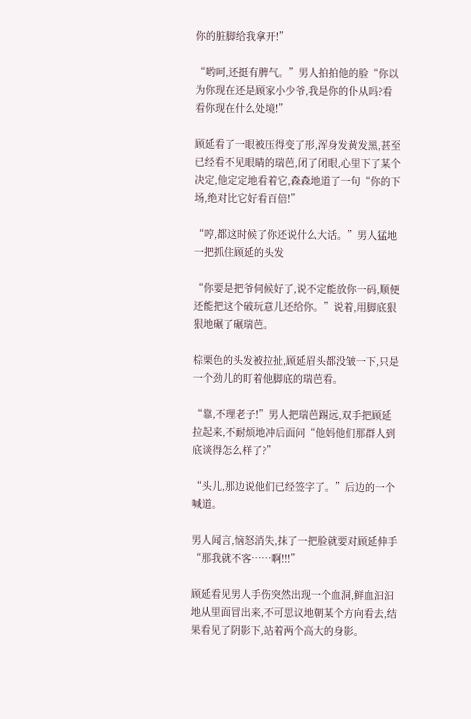你的脏脚给我拿开!”

“哟呵,还挺有脾气。”男人拍拍他的脸“你以为你现在还是顾家小少爷,我是你的仆从吗?看看你现在什么处境!”

顾延看了一眼被压得变了形,浑身发黄发黑,甚至已经看不见眼睛的瑞芭,闭了闭眼,心里下了某个决定,他定定地看着它,森森地道了一句“你的下场,绝对比它好看百倍!”

“哼,都这时候了你还说什么大话。”男人猛地一把抓住顾延的头发

“你要是把爷伺候好了,说不定能放你一码,顺便还能把这个破玩意儿还给你。”说着,用脚底狠狠地碾了碾瑞芭。

棕栗色的头发被拉扯,顾延眉头都没皱一下,只是一个劲儿的盯着他脚底的瑞芭看。

“靠,不理老子!”男人把瑞芭踢远,双手把顾延拉起来,不耐烦地冲后面问“他妈他们那群人到底谈得怎么样了?”

“头儿,那边说他们已经签字了。”后边的一个喊道。

男人闻言,恼怒消失,抹了一把脸就要对顾延伸手“那我就不客……啊!!!”

顾延看见男人手伤突然出现一个血洞,鲜血汩汩地从里面冒出来,不可思议地朝某个方向看去,结果看见了阴影下,站着两个高大的身影。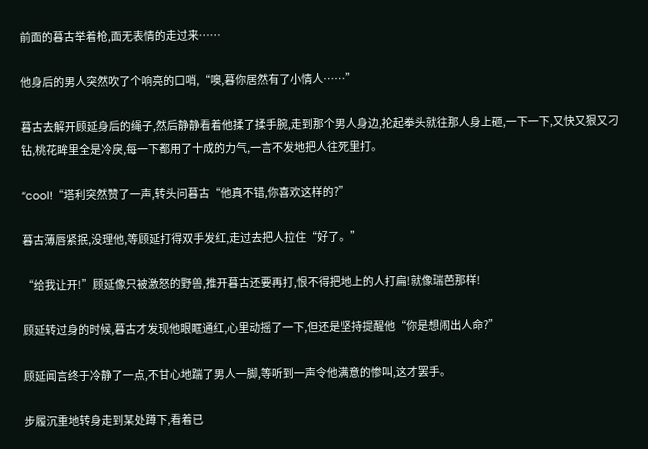前面的暮古举着枪,面无表情的走过来……

他身后的男人突然吹了个响亮的口哨,“噢,暮你居然有了小情人……”

暮古去解开顾延身后的绳子,然后静静看着他揉了揉手腕,走到那个男人身边,抡起拳头就往那人身上砸,一下一下,又快又狠又刁钻,桃花眸里全是冷戾,每一下都用了十成的力气,一言不发地把人往死里打。

“cool!“塔利突然赞了一声,转头问暮古“他真不错,你喜欢这样的?”

暮古薄唇紧抿,没理他,等顾延打得双手发红,走过去把人拉住“好了。”

“给我让开!”顾延像只被激怒的野兽,推开暮古还要再打,恨不得把地上的人打扁!就像瑞芭那样!

顾延转过身的时候,暮古才发现他眼眶通红,心里动摇了一下,但还是坚持提醒他“你是想闹出人命?”

顾延闻言终于冷静了一点,不甘心地踹了男人一脚,等听到一声令他满意的惨叫,这才罢手。

步履沉重地转身走到某处蹲下,看着已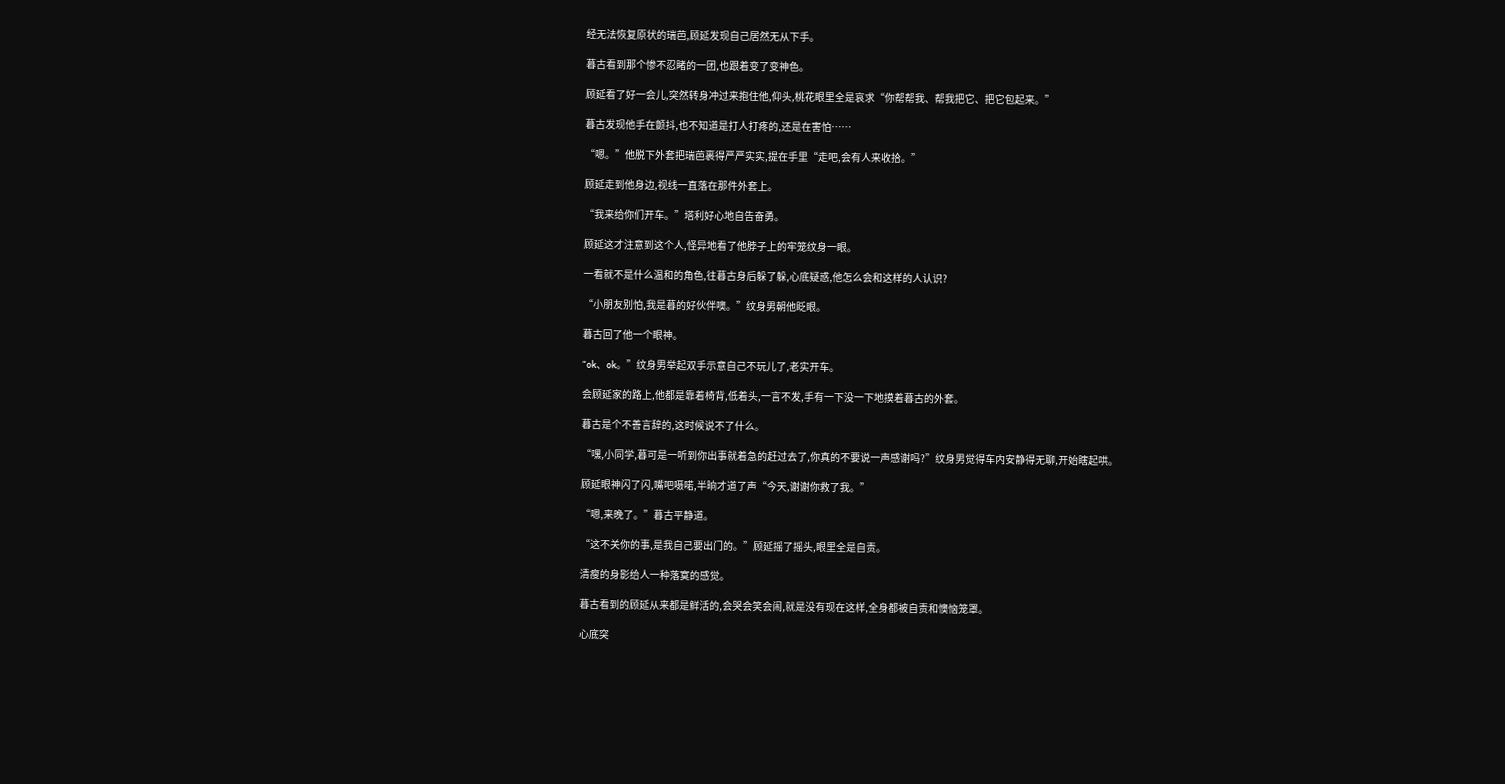经无法恢复原状的瑞芭,顾延发现自己居然无从下手。

暮古看到那个惨不忍睹的一团,也跟着变了变神色。

顾延看了好一会儿,突然转身冲过来抱住他,仰头,桃花眼里全是哀求“你帮帮我、帮我把它、把它包起来。”

暮古发现他手在颤抖,也不知道是打人打疼的,还是在害怕……

“嗯。”他脱下外套把瑞芭裹得严严实实,提在手里“走吧,会有人来收拾。”

顾延走到他身边,视线一直落在那件外套上。

“我来给你们开车。”塔利好心地自告奋勇。

顾延这才注意到这个人,怪异地看了他脖子上的牢笼纹身一眼。

一看就不是什么温和的角色,往暮古身后躲了躲,心底疑惑,他怎么会和这样的人认识?

“小朋友别怕,我是暮的好伙伴噢。”纹身男朝他眨眼。

暮古回了他一个眼神。

“ok、ok。”纹身男举起双手示意自己不玩儿了,老实开车。

会顾延家的路上,他都是靠着椅背,低着头,一言不发,手有一下没一下地摸着暮古的外套。

暮古是个不善言辞的,这时候说不了什么。

“嘿,小同学,暮可是一听到你出事就着急的赶过去了,你真的不要说一声感谢吗?”纹身男觉得车内安静得无聊,开始瞎起哄。

顾延眼神闪了闪,嘴吧嗫喏,半晌才道了声“今天,谢谢你救了我。”

“嗯,来晚了。”暮古平静道。

“这不关你的事,是我自己要出门的。”顾延摇了摇头,眼里全是自责。

清瘦的身影给人一种落寞的感觉。

暮古看到的顾延从来都是鲜活的,会哭会笑会闹,就是没有现在这样,全身都被自责和懊恼笼罩。

心底突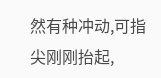然有种冲动,可指尖刚刚抬起,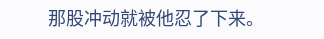那股冲动就被他忍了下来。